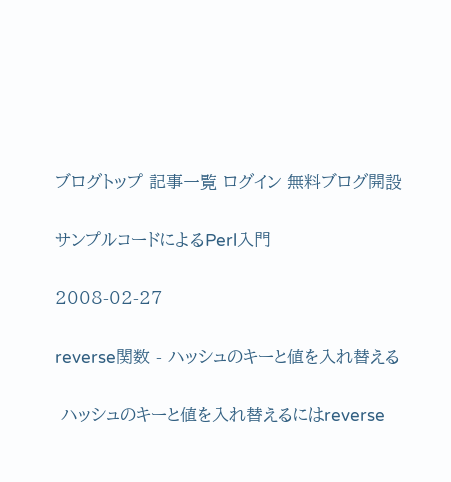ブログトップ 記事一覧 ログイン 無料ブログ開設

サンプルコードによるPerl入門

2008-02-27

reverse関数 - ハッシュのキーと値を入れ替える

 ハッシュのキーと値を入れ替えるにはreverse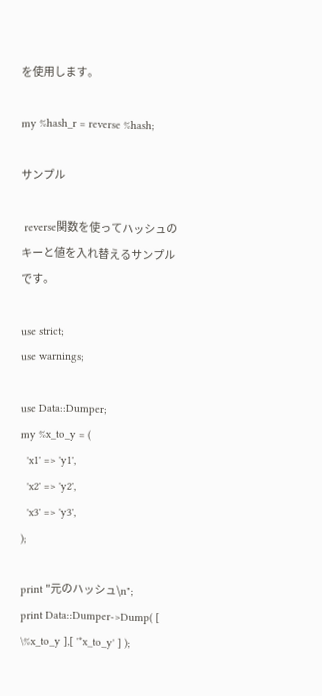を使用します。

my %hash_r = reverse %hash;

サンプル

 reverse関数を使ってハッシュのキーと値を入れ替えるサンプルです。

use strict;
use warnings;

use Data::Dumper;
my %x_to_y = (
  'x1' => 'y1',
  'x2' => 'y2',
  'x3' => 'y3',
);

print "元のハッシュ\n";
print Data::Dumper->Dump( [ \%x_to_y ],[ '*x_to_y' ] );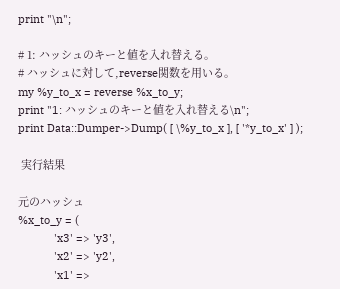print "\n";

# 1: ハッシュのキーと値を入れ替える。
# ハッシュに対して,reverse関数を用いる。
my %y_to_x = reverse %x_to_y;
print "1: ハッシュのキーと値を入れ替える\n";
print Data::Dumper->Dump( [ \%y_to_x ], [ '*y_to_x' ] );

 実行結果

元のハッシュ
%x_to_y = (
            'x3' => 'y3',
            'x2' => 'y2',
            'x1' =>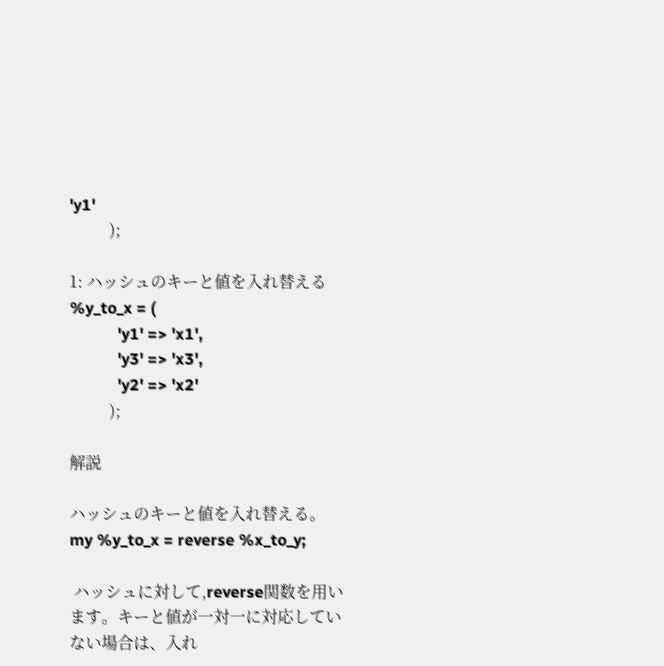'y1'
          );

1: ハッシュのキーと値を入れ替える
%y_to_x = (
            'y1' => 'x1',
            'y3' => 'x3',
            'y2' => 'x2'
          );

解説

ハッシュのキーと値を入れ替える。
my %y_to_x = reverse %x_to_y;

 ハッシュに対して,reverse関数を用います。キーと値が一対一に対応していない場合は、入れ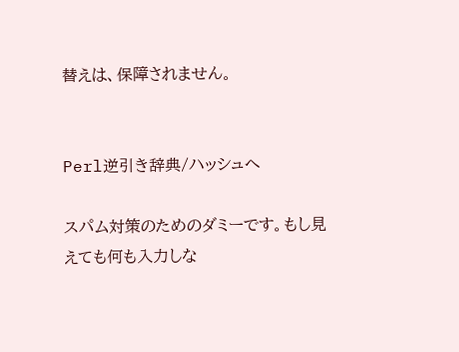替えは、保障されません。


Perl逆引き辞典/ハッシュへ

スパム対策のためのダミーです。もし見えても何も入力しな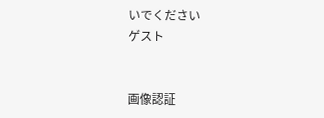いでください
ゲスト


画像認証